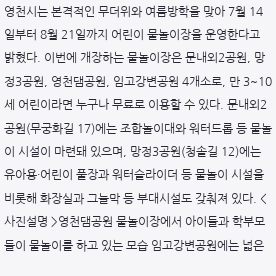영천시는 본격적인 무더위와 여름방학을 맞아 7월 14일부터 8월 21일까지 어린이 물놀이장을 운영한다고 밝혔다. 이번에 개장하는 물놀이장은 문내외2공원, 망정3공원, 영천댐공원, 임고강변공원 4개소로, 만 3~10세 어린이라면 누구나 무료로 이용할 수 있다. 문내외2공원(무궁화길 17)에는 조합놀이대와 워터드롭 등 물놀이 시설이 마련돼 있으며, 망정3공원(청솔길 12)에는 유아용·어린이 풀장과 워터슬라이더 등 물놀이 시설을 비롯해 화장실과 그늘막 등 부대시설도 갖춰져 있다. < 사진설명 >영천댐공원 물놀이장에서 아이들과 학부모들이 물놀이를 하고 있는 모습 임고강변공원에는 넓은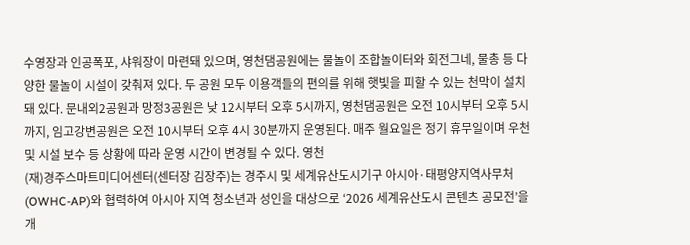수영장과 인공폭포, 샤워장이 마련돼 있으며, 영천댐공원에는 물놀이 조합놀이터와 회전그네, 물총 등 다양한 물놀이 시설이 갖춰져 있다. 두 공원 모두 이용객들의 편의를 위해 햇빛을 피할 수 있는 천막이 설치돼 있다. 문내외2공원과 망정3공원은 낮 12시부터 오후 5시까지, 영천댐공원은 오전 10시부터 오후 5시까지, 임고강변공원은 오전 10시부터 오후 4시 30분까지 운영된다. 매주 월요일은 정기 휴무일이며 우천 및 시설 보수 등 상황에 따라 운영 시간이 변경될 수 있다. 영천
(재)경주스마트미디어센터(센터장 김장주)는 경주시 및 세계유산도시기구 아시아·태평양지역사무처(OWHC-AP)와 협력하여 아시아 지역 청소년과 성인을 대상으로 ‘2026 세계유산도시 콘텐츠 공모전’을 개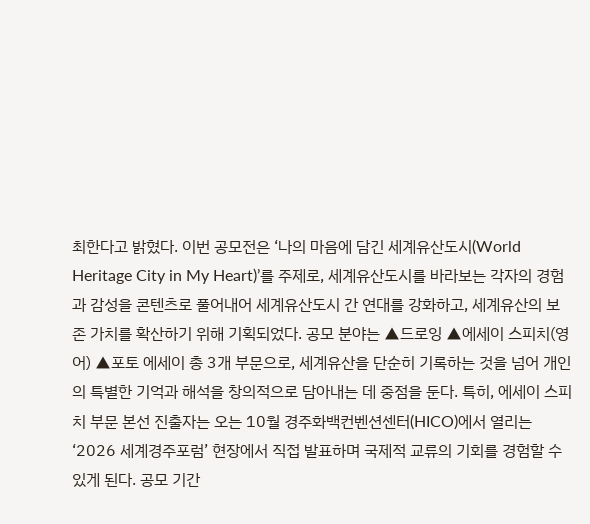최한다고 밝혔다. 이번 공모전은 ‘나의 마음에 담긴 세계유산도시(World Heritage City in My Heart)’를 주제로, 세계유산도시를 바라보는 각자의 경험과 감성을 콘텐츠로 풀어내어 세계유산도시 간 연대를 강화하고, 세계유산의 보존 가치를 확산하기 위해 기획되었다. 공모 분야는 ▲드로잉 ▲에세이 스피치(영어) ▲포토 에세이 총 3개 부문으로, 세계유산을 단순히 기록하는 것을 넘어 개인의 특별한 기억과 해석을 창의적으로 담아내는 데 중점을 둔다. 특히, 에세이 스피치 부문 본선 진출자는 오는 10월 경주화백컨벤션센터(HICO)에서 열리는 ‘2026 세계경주포럼’ 현장에서 직접 발표하며 국제적 교류의 기회를 경험할 수 있게 된다. 공모 기간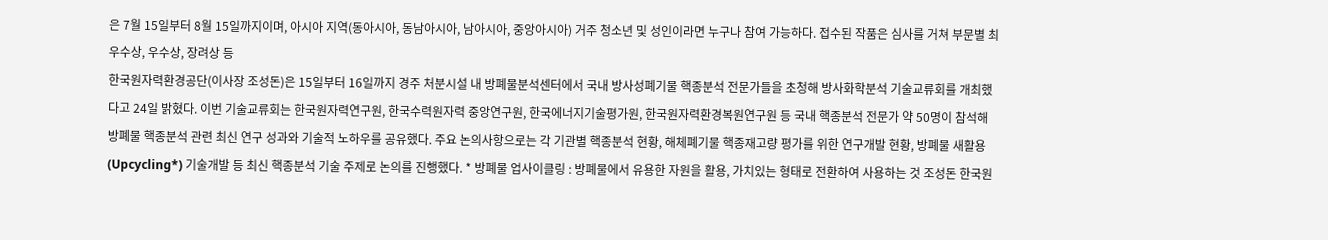은 7월 15일부터 8월 15일까지이며, 아시아 지역(동아시아, 동남아시아, 남아시아, 중앙아시아) 거주 청소년 및 성인이라면 누구나 참여 가능하다. 접수된 작품은 심사를 거쳐 부문별 최우수상, 우수상, 장려상 등
한국원자력환경공단(이사장 조성돈)은 15일부터 16일까지 경주 처분시설 내 방폐물분석센터에서 국내 방사성폐기물 핵종분석 전문가들을 초청해 방사화학분석 기술교류회를 개최했다고 24일 밝혔다. 이번 기술교류회는 한국원자력연구원, 한국수력원자력 중앙연구원, 한국에너지기술평가원, 한국원자력환경복원연구원 등 국내 핵종분석 전문가 약 50명이 참석해 방폐물 핵종분석 관련 최신 연구 성과와 기술적 노하우를 공유했다. 주요 논의사항으로는 각 기관별 핵종분석 현황, 해체폐기물 핵종재고량 평가를 위한 연구개발 현황, 방폐물 새활용(Upcycling*) 기술개발 등 최신 핵종분석 기술 주제로 논의를 진행했다. * 방폐물 업사이클링 : 방폐물에서 유용한 자원을 활용, 가치있는 형태로 전환하여 사용하는 것 조성돈 한국원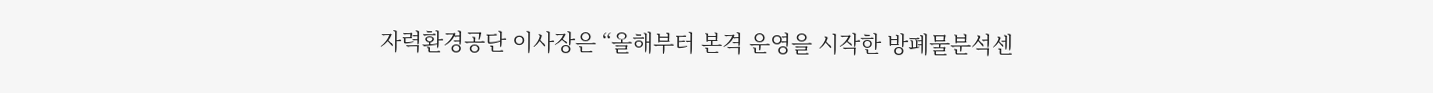자력환경공단 이사장은 “올해부터 본격 운영을 시작한 방폐물분석센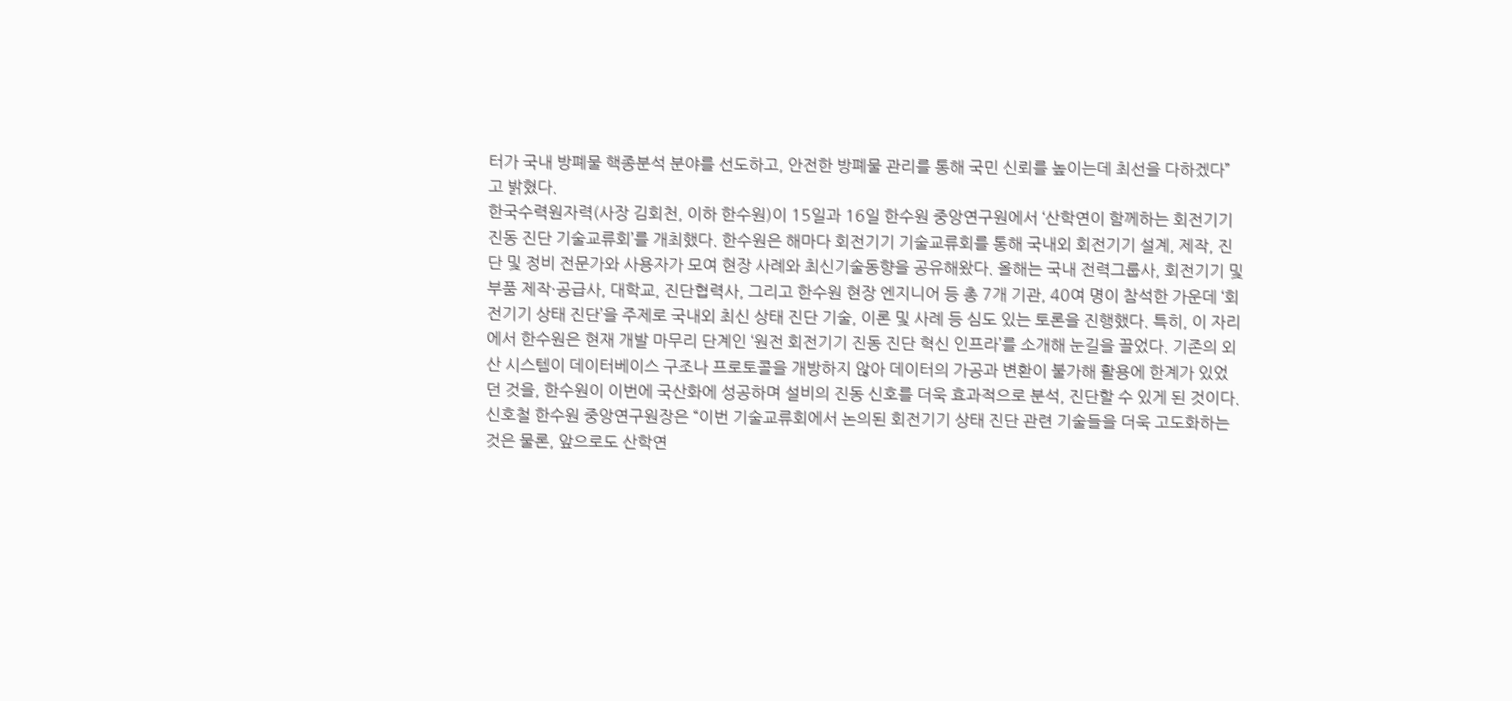터가 국내 방폐물 핵종분석 분야를 선도하고, 안전한 방폐물 관리를 통해 국민 신뢰를 높이는데 최선을 다하겠다”고 밝혔다.
한국수력원자력(사장 김회천, 이하 한수원)이 15일과 16일 한수원 중앙연구원에서 ‘산학연이 함께하는 회전기기 진동 진단 기술교류회’를 개최했다. 한수원은 해마다 회전기기 기술교류회를 통해 국내외 회전기기 설계, 제작, 진단 및 정비 전문가와 사용자가 모여 현장 사례와 최신기술동향을 공유해왔다. 올해는 국내 전력그룹사, 회전기기 및 부품 제작·공급사, 대학교, 진단협력사, 그리고 한수원 현장 엔지니어 등 총 7개 기관, 40여 명이 참석한 가운데 ‘회전기기 상태 진단’을 주제로 국내외 최신 상태 진단 기술, 이론 및 사례 등 심도 있는 토론을 진행했다. 특히, 이 자리에서 한수원은 현재 개발 마무리 단계인 ‘원전 회전기기 진동 진단 혁신 인프라’를 소개해 눈길을 끌었다. 기존의 외산 시스템이 데이터베이스 구조나 프로토콜을 개방하지 않아 데이터의 가공과 변환이 불가해 활용에 한계가 있었던 것을, 한수원이 이번에 국산화에 성공하며 설비의 진동 신호를 더욱 효과적으로 분석, 진단할 수 있게 된 것이다. 신호철 한수원 중앙연구원장은 “이번 기술교류회에서 논의된 회전기기 상태 진단 관련 기술들을 더욱 고도화하는 것은 물론, 앞으로도 산학연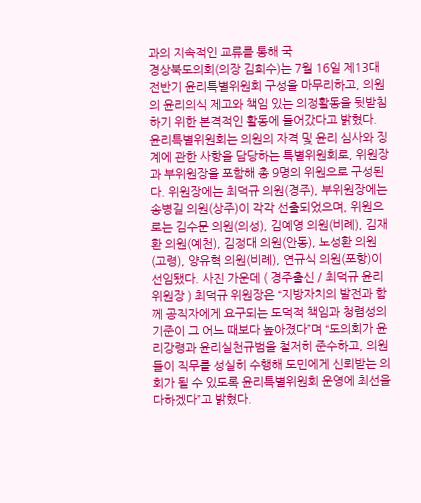과의 지속적인 교류를 통해 국
경상북도의회(의장 김희수)는 7월 16일 제13대 전반기 윤리특별위원회 구성을 마무리하고, 의원의 윤리의식 제고와 책임 있는 의정활동을 뒷받침하기 위한 본격적인 활동에 들어갔다고 밝혔다. 윤리특별위원회는 의원의 자격 및 윤리 심사와 징계에 관한 사항을 담당하는 특별위원회로, 위원장과 부위원장을 포함해 총 9명의 위원으로 구성된다. 위원장에는 최덕규 의원(경주), 부위원장에는 송병길 의원(상주)이 각각 선출되었으며, 위원으로는 김수문 의원(의성), 김예영 의원(비례), 김재환 의원(예천), 김정대 의원(안동), 노성환 의원(고령), 양유혁 의원(비례), 연규식 의원(포항)이 선임됐다. 사진 가운데 ( 경주출신 / 최덕규 윤리 위원장 ) 최덕규 위원장은 “지방자치의 발전과 함께 공직자에게 요구되는 도덕적 책임과 청렴성의 기준이 그 어느 때보다 높아졌다”며 “도의회가 윤리강령과 윤리실천규범을 철저히 준수하고, 의원들이 직무를 성실히 수행해 도민에게 신뢰받는 의회가 될 수 있도록 윤리특별위원회 운영에 최선을 다하겠다”고 밝혔다.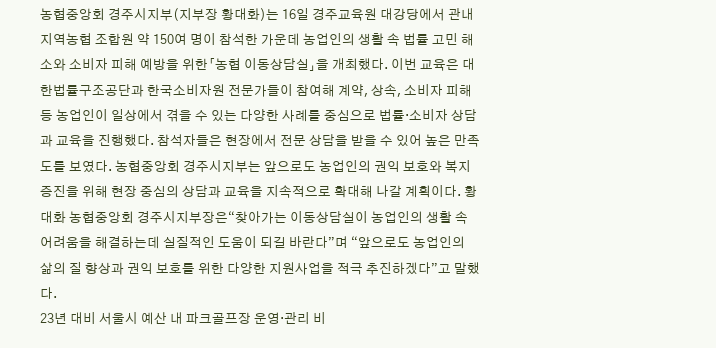농협중앙회 경주시지부(지부장 황대화)는 16일 경주교육원 대강당에서 관내 지역농협 조합원 약 150여 명이 참석한 가운데 농업인의 생활 속 법률 고민 해소와 소비자 피해 예방을 위한「농협 이동상담실」을 개최했다. 이번 교육은 대한법률구조공단과 한국소비자원 전문가들이 참여해 계약, 상속, 소비자 피해 등 농업인이 일상에서 겪을 수 있는 다양한 사례를 중심으로 법률·소비자 상담과 교육을 진행했다. 참석자들은 현장에서 전문 상담을 받을 수 있어 높은 만족도를 보였다. 농협중앙회 경주시지부는 앞으로도 농업인의 권익 보호와 복지 증진을 위해 현장 중심의 상담과 교육을 지속적으로 확대해 나갈 계획이다. 황대화 농협중앙회 경주시지부장은“찾아가는 이동상담실이 농업인의 생활 속 어려움을 해결하는데 실질적인 도움이 되길 바란다”며 “앞으로도 농업인의 삶의 질 향상과 권익 보호를 위한 다양한 지원사업을 적극 추진하겠다”고 말했다.
23년 대비 서울시 예산 내 파크골프장 운영·관리 비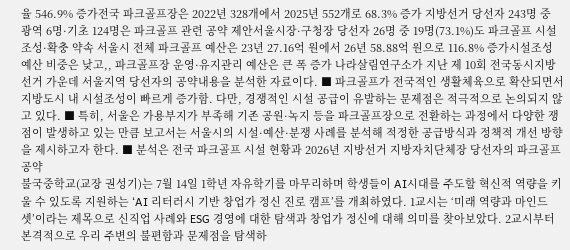율 546.9% 증가전국 파크골프장은 2022년 328개에서 2025년 552개로 68.3% 증가 지방선거 당선자 243명 중 광역 6명·기초 124명은 파크골프 관련 공약 제안서울시장·구청장 당선자 26명 중 19명(73.1%)도 파크골프 시설조성·확충 약속 서울시 전체 파크골프 예산은 23년 27.16억 원에서 26년 58.88억 원으로 116.8% 증가시설조성 예산 비중은 낮고,, 파크골프장 운영·유지관리 예산은 큰 폭 증가 나라살림연구소가 지난 제 10회 전국동시지방선거 가운데 서울지역 당선자의 공약내용을 분석한 자료이다. ■ 파크골프가 전국적인 생활체육으로 확산되면서 지방도시 내 시설조성이 빠르게 증가함. 다만, 경쟁적인 시설 공급이 유발하는 문제점은 적극적으로 논의되지 않고 있다. ■ 특히, 서울은 가용부지가 부족해 기존 공원·녹지 등을 파크골프장으로 전환하는 과정에서 다양한 쟁점이 발생하고 있는 만큼 보고서는 서울시의 시설·예산·분쟁 사례를 분석해 적정한 공급방식과 정책적 개선 방향을 제시하고자 한다. ■ 분석은 전국 파크골프 시설 현황과 2026년 지방선거 지방자치단체장 당선자의 파크골프 공약
불국중학교(교장 권성기)는 7월 14일 1학년 자유학기를 마무리하며 학생들이 AI시대를 주도할 혁신적 역량을 키울 수 있도록 지원하는 ‘AI 리터러시 기반 창업가 정신 진로 캠프’를 개최하였다. 1교시는 ‘미래 역량과 마인드 셋’이라는 제목으로 신직업 사례와 ESG 경영에 대한 탐색과 창업가 정신에 대해 의미를 찾아보았다. 2교시부터 본격적으로 우리 주변의 불편함과 문제점을 탐색하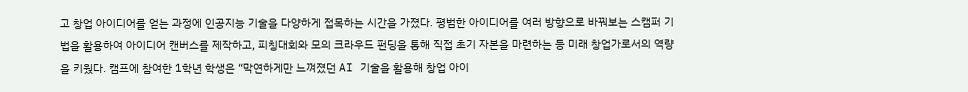고 창업 아이디어를 얻는 과정에 인공지능 기술을 다양하게 접목하는 시간을 가졌다. 평범한 아이디어를 여러 방향으로 바꿔보는 스캠퍼 기법을 활용하여 아이디어 캔버스를 제작하고, 피칭대회와 모의 크라우드 펀딩을 통해 직접 초기 자본을 마련하는 등 미래 창업가로서의 역량을 키웠다. 캠프에 참여한 1학년 학생은 “막연하게만 느껴졌던 AI 기술을 활용해 창업 아이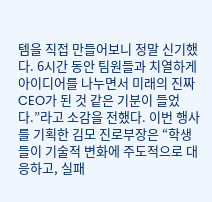템을 직접 만들어보니 정말 신기했다. 6시간 동안 팀원들과 치열하게 아이디어를 나누면서 미래의 진짜 CEO가 된 것 같은 기분이 들었다.”라고 소감을 전했다. 이번 행사를 기획한 김모 진로부장은 “학생들이 기술적 변화에 주도적으로 대응하고, 실패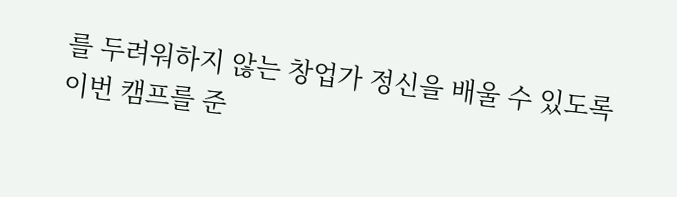를 두려워하지 않는 창업가 정신을 배울 수 있도록 이번 캠프를 준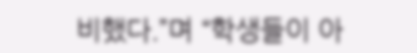비했다.”며 “학생들이 아